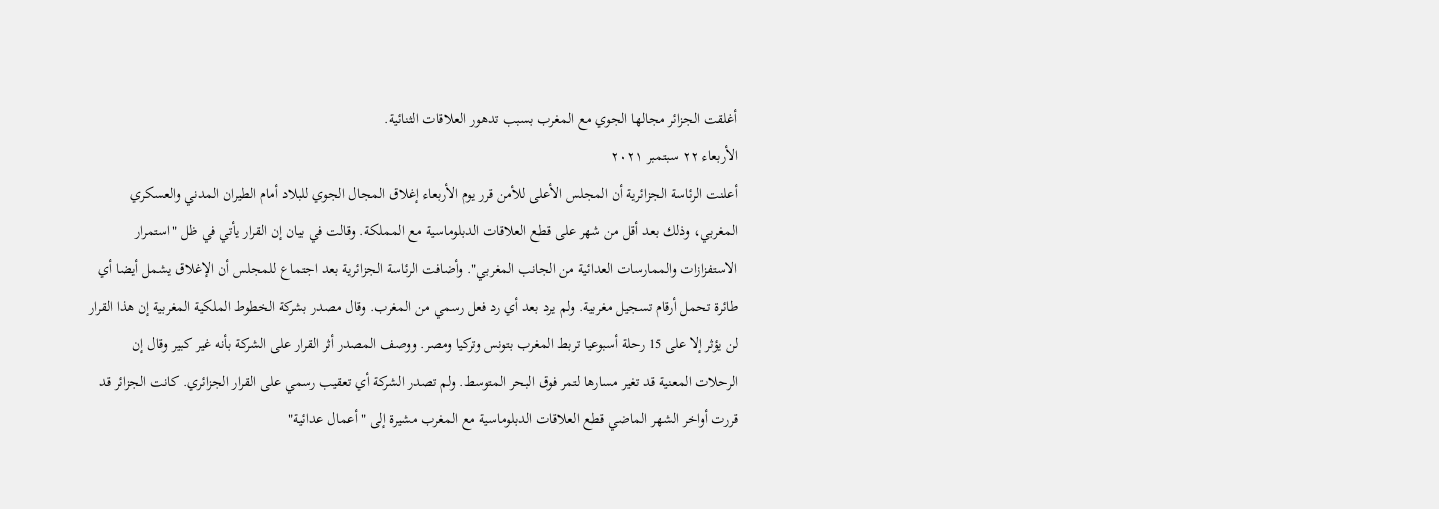أغلقت الجزائر مجالها الجوي مع المغرب بسبب تدهور العلاقات الثنائية.
الأربعاء ٢٢ سبتمبر ٢٠٢١
أعلنت الرئاسة الجزائرية أن المجلس الأعلى للأمن قرر يوم الأربعاء إغلاق المجال الجوي للبلاد أمام الطيران المدني والعسكري المغربي، وذلك بعد أقل من شهر على قطع العلاقات الدبلوماسية مع المملكة. وقالت في بيان إن القرار يأتي في ظل "استمرار الاستفزازات والممارسات العدائية من الجانب المغربي". وأضافت الرئاسة الجزائرية بعد اجتماع للمجلس أن الإغلاق يشمل أيضا أي طائرة تحمل أرقام تسجيل مغربية. ولم يرد بعد أي رد فعل رسمي من المغرب. وقال مصدر بشركة الخطوط الملكية المغربية إن هذا القرار لن يؤثر إلا على 15 رحلة أسبوعيا تربط المغرب بتونس وتركيا ومصر. ووصف المصدر أثر القرار على الشركة بأنه غير كبير وقال إن الرحلات المعنية قد تغير مسارها لتمر فوق البحر المتوسط. ولم تصدر الشركة أي تعقيب رسمي على القرار الجزائري. كانت الجزائر قد قررت أواخر الشهر الماضي قطع العلاقات الدبلوماسية مع المغرب مشيرة إلى "أعمال عدائية"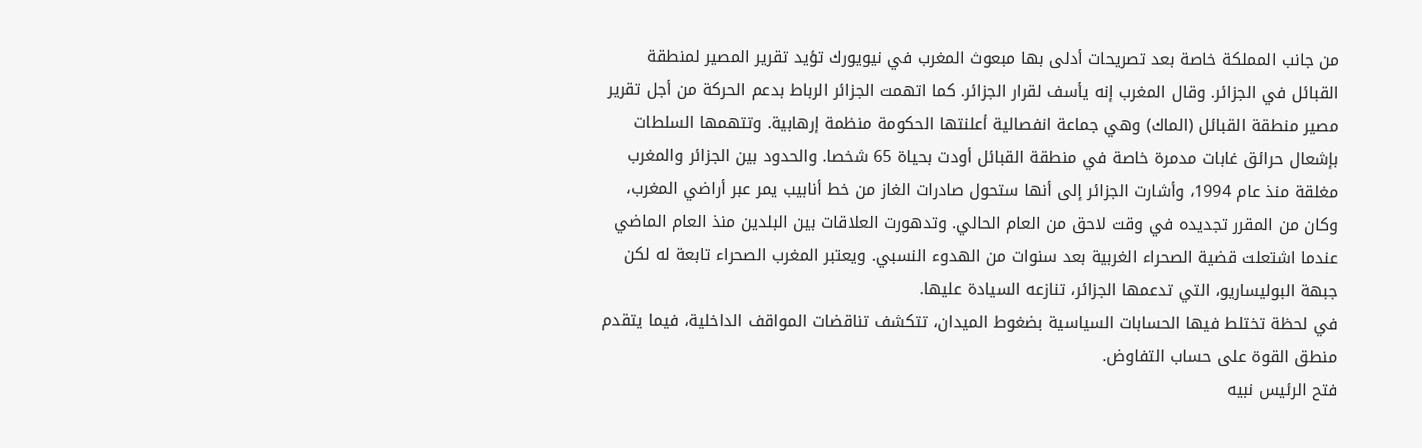من جانب المملكة خاصة بعد تصريحات أدلى بها مبعوث المغرب في نيويورك تؤيد تقرير المصير لمنطقة القبائل في الجزائر. وقال المغرب إنه يأسف لقرار الجزائر. كما اتهمت الجزائر الرباط بدعم الحركة من أجل تقرير مصير منطقة القبائل (الماك) وهي جماعة انفصالية أعلنتها الحكومة منظمة إرهابية. وتتهمها السلطات بإشعال حرائق غابات مدمرة خاصة في منطقة القبائل أودت بحياة 65 شخصا. والحدود بين الجزائر والمغرب مغلقة منذ عام 1994، وأشارت الجزائر إلى أنها ستحول صادرات الغاز من خط أنابيب يمر عبر أراضي المغرب، وكان من المقرر تجديده في وقت لاحق من العام الحالي. وتدهورت العلاقات بين البلدين منذ العام الماضي عندما اشتعلت قضية الصحراء الغربية بعد سنوات من الهدوء النسبي. ويعتبر المغرب الصحراء تابعة له لكن جبهة البوليساريو، التي تدعمها الجزائر، تنازعه السيادة عليها.
في لحظة تختلط فيها الحسابات السياسية بضغوط الميدان، تتكشف تناقضات المواقف الداخلية، فيما يتقدم منطق القوة على حساب التفاوض.
فتح الرئيس نبيه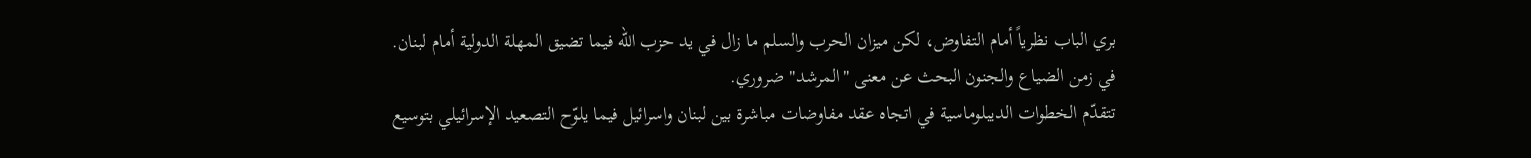بري الباب نظرياً أمام التفاوض، لكن ميزان الحرب والسلم ما زال في يد حزب الله فيما تضيق المهلة الدولية أمام لبنان.
في زمن الضياع والجنون البحث عن معنى "المرشد" ضروري.
تتقدّم الخطوات الديبلوماسية في اتجاه عقد مفاوضات مباشرة بين لبنان واسرائيل فيما يلوّح التصعيد الإسرائيلي بتوسيع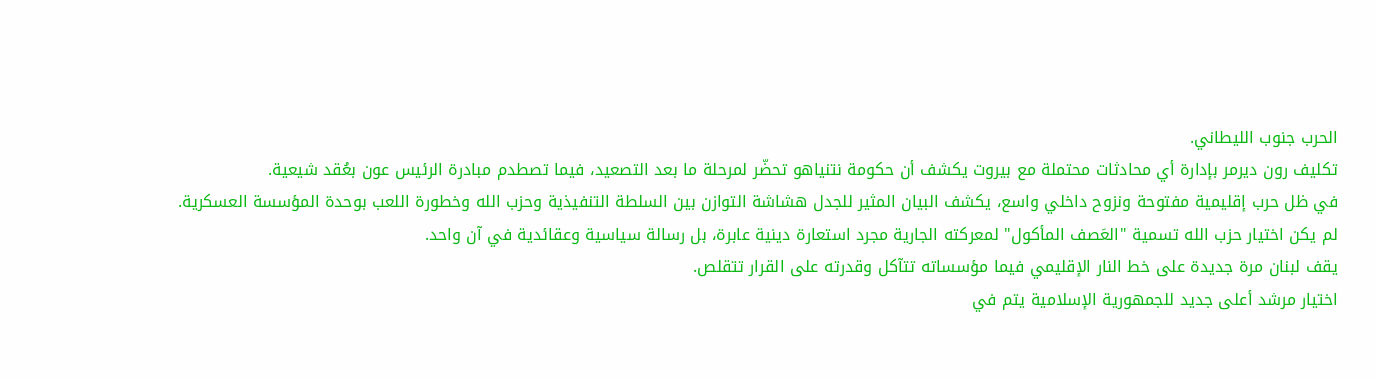الحرب جنوب الليطاني.
تكليف رون ديرمر بإدارة أي محادثات محتملة مع بيروت يكشف أن حكومة نتنياهو تحضّر لمرحلة ما بعد التصعيد، فيما تصطدم مبادرة الرئيس عون بعُقد شيعية.
في ظل حرب إقليمية مفتوحة ونزوح داخلي واسع، يكشف البيان المثير للجدل هشاشة التوازن بين السلطة التنفيذية وحزب الله وخطورة اللعب بوحدة المؤسسة العسكرية.
لم يكن اختيار حزب الله تسمية "العَصف المأكول" لمعركته الجارية مجرد استعارة دينية عابرة، بل رسالة سياسية وعقائدية في آن واحد.
يقف لبنان مرة جديدة على خط النار الإقليمي فيما مؤسساته تتآكل وقدرته على القرار تتقلص.
اختيار مرشد أعلى جديد للجمهورية الإسلامية يتم في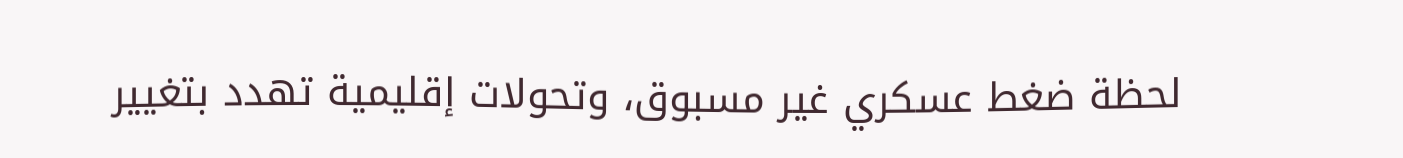لحظة ضغط عسكري غير مسبوق، وتحولات إقليمية تهدد بتغيير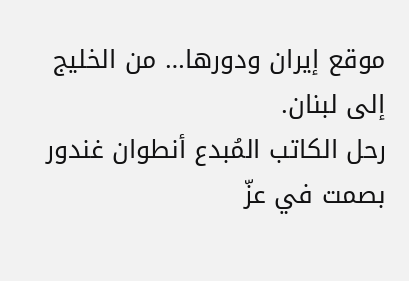موقع إيران ودورها… من الخليج إلى لبنان.
رحل الكاتب المُبدع أنطوان غندور بصمت في عزّ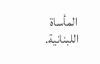المأساة اللبنانية.